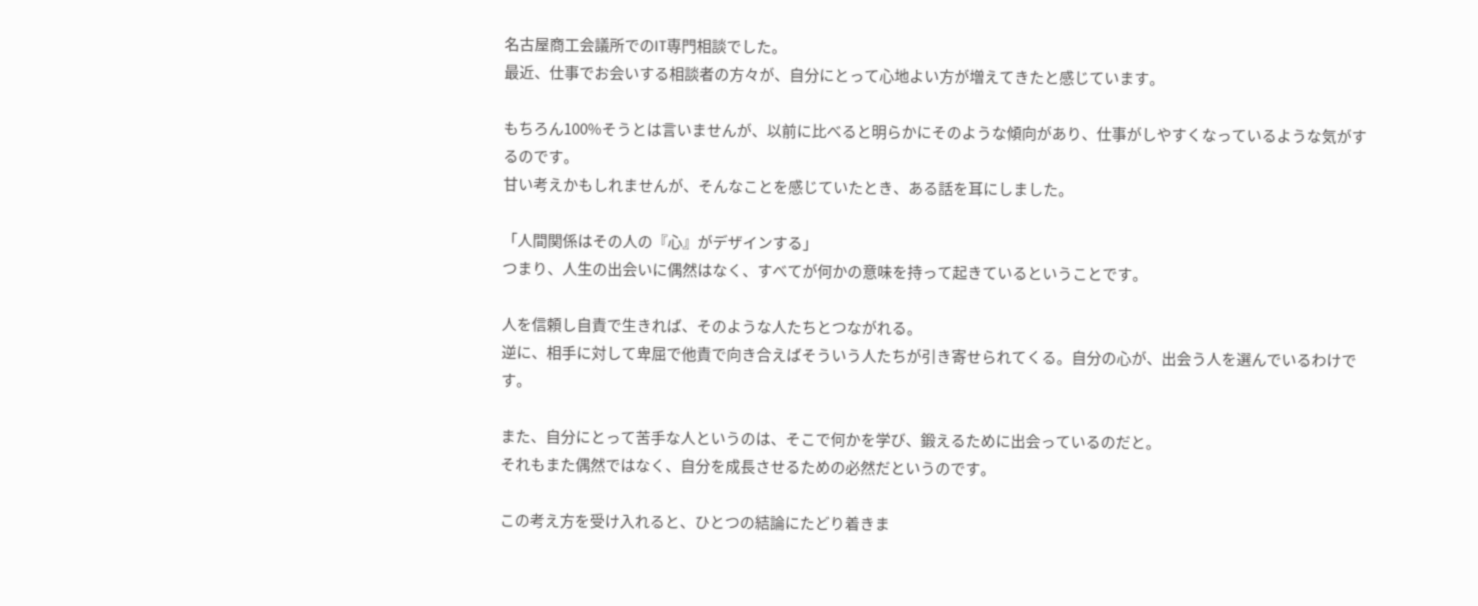名古屋商工会議所でのIT専門相談でした。
最近、仕事でお会いする相談者の方々が、自分にとって心地よい方が増えてきたと感じています。

もちろん100%そうとは言いませんが、以前に比べると明らかにそのような傾向があり、仕事がしやすくなっているような気がするのです。
甘い考えかもしれませんが、そんなことを感じていたとき、ある話を耳にしました。

「人間関係はその人の『心』がデザインする」
つまり、人生の出会いに偶然はなく、すべてが何かの意味を持って起きているということです。

人を信頼し自責で生きれば、そのような人たちとつながれる。
逆に、相手に対して卑屈で他責で向き合えばそういう人たちが引き寄せられてくる。自分の心が、出会う人を選んでいるわけです。

また、自分にとって苦手な人というのは、そこで何かを学び、鍛えるために出会っているのだと。
それもまた偶然ではなく、自分を成長させるための必然だというのです。

この考え方を受け入れると、ひとつの結論にたどり着きま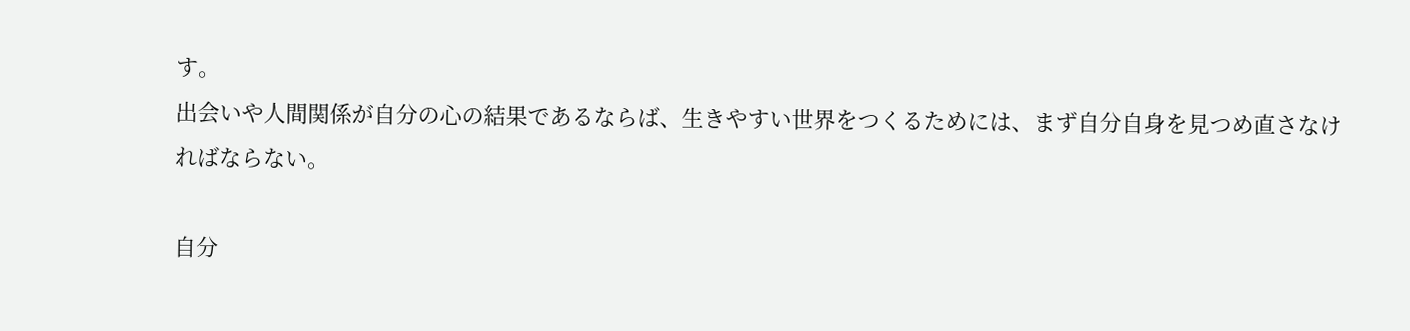す。
出会いや人間関係が自分の心の結果であるならば、生きやすい世界をつくるためには、まず自分自身を見つめ直さなければならない。

自分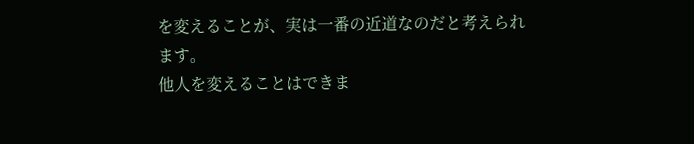を変えることが、実は一番の近道なのだと考えられます。
他人を変えることはできま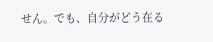せん。でも、自分がどう在る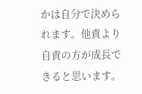かは自分で決められます。他責より自責の方が成長できると思います。